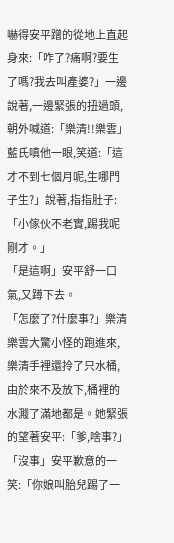嚇得安平蹭的從地上直起身來:「咋了?痛啊?要生了嗎?我去叫產婆?」一邊說著,一邊緊張的扭過頭,朝外喊道:「樂清!!樂雲」
藍氏嗔他一眼,笑道:「這才不到七個月呢,生哪門子生?」說著,指指肚子:「小傢伙不老實,踢我呢剛才。」
「是這啊」安平舒一口氣,又蹲下去。
「怎麼了?什麼事?」樂清樂雲大驚小怪的跑進來,樂清手裡還拎了只水桶,由於來不及放下,桶裡的水濺了滿地都是。她緊張的望著安平:「爹,啥事?」
「沒事」安平歉意的一笑:「你娘叫胎兒踢了一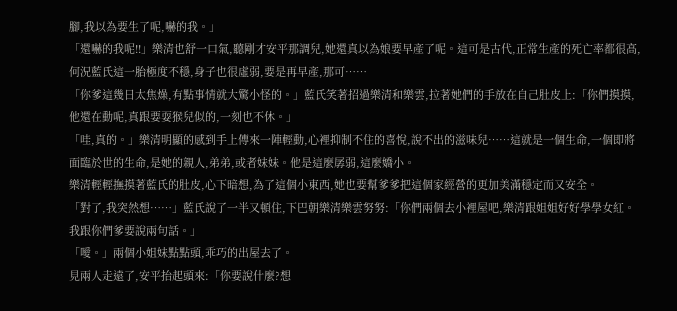腳,我以為要生了呢,嚇的我。」
「還嚇的我呢!!」樂清也舒一口氣,聽剛才安平那調兒,她還真以為娘要早產了呢。這可是古代,正常生產的死亡率都很高,何況藍氏這一胎極度不穩,身子也很虛弱,要是再早產,那可……
「你爹這幾日太焦燥,有點事情就大驚小怪的。」藍氏笑著招過樂清和樂雲,拉著她們的手放在自己肚皮上:「你們摸摸,他還在動呢,真跟要耍猴兒似的,一刻也不休。」
「哇,真的。」樂清明顯的感到手上傳來一陣輕動,心裡抑制不住的喜悅,說不出的滋味兒……這就是一個生命,一個即將面臨於世的生命,是她的親人,弟弟,或者妹妹。他是這麼孱弱,這麼嬌小。
樂清輕輕撫摸著藍氏的肚皮,心下暗想,為了這個小東西,她也要幫爹爹把這個家經營的更加美滿穩定而又安全。
「對了,我突然想……」藍氏說了一半又頓住,下巴朝樂清樂雲努努:「你們兩個去小裡屋吧,樂清跟姐姐好好學學女紅。我跟你們爹要說兩句話。」
「噯。」兩個小姐妹點點頭,乖巧的出屋去了。
見兩人走遠了,安平抬起頭來:「你要說什麼?想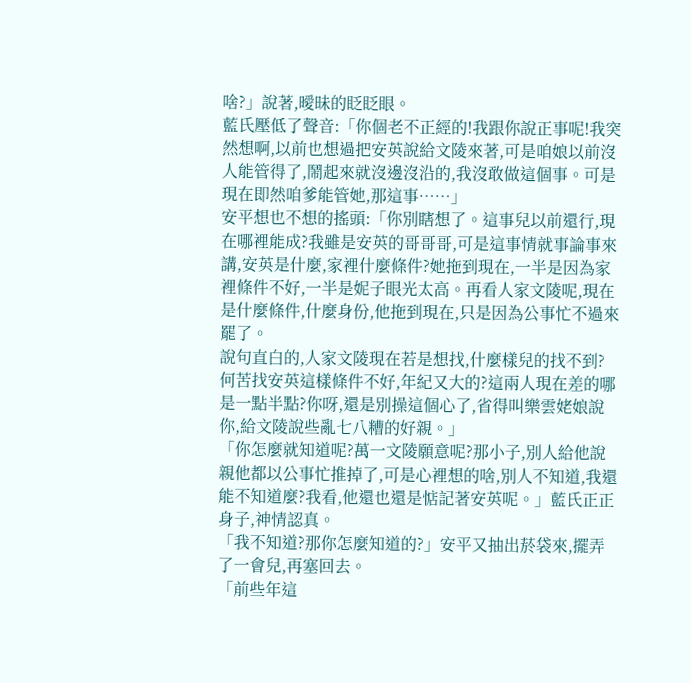啥?」說著,曖昧的眨眨眼。
藍氏壓低了聲音:「你個老不正經的!我跟你說正事呢!我突然想啊,以前也想過把安英說給文陵來著,可是咱娘以前沒人能管得了,鬧起來就沒邊沒沿的,我沒敢做這個事。可是現在即然咱爹能管她,那這事……」
安平想也不想的搖頭:「你別瞎想了。這事兒以前還行,現在哪裡能成?我雖是安英的哥哥哥,可是這事情就事論事來講,安英是什麼,家裡什麼條件?她拖到現在,一半是因為家裡條件不好,一半是妮子眼光太高。再看人家文陵呢,現在是什麼條件,什麼身份,他拖到現在,只是因為公事忙不過來罷了。
說句直白的,人家文陵現在若是想找,什麼樣兒的找不到?何苦找安英這樣條件不好,年紀又大的?這兩人現在差的哪是一點半點?你呀,還是別操這個心了,省得叫樂雲姥娘說你,給文陵說些亂七八糟的好親。」
「你怎麼就知道呢?萬一文陵願意呢?那小子,別人給他說親他都以公事忙推掉了,可是心裡想的啥,別人不知道,我還能不知道麼?我看,他還也還是惦記著安英呢。」藍氏正正身子,神情認真。
「我不知道?那你怎麼知道的?」安平又抽出菸袋來,擺弄了一會兒,再塞回去。
「前些年這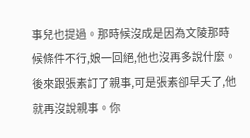事兒也提過。那時候沒成是因為文陵那時候條件不行,娘一回絕,他也沒再多說什麼。後來跟張素訂了親事,可是張素卻早夭了,他就再沒說親事。你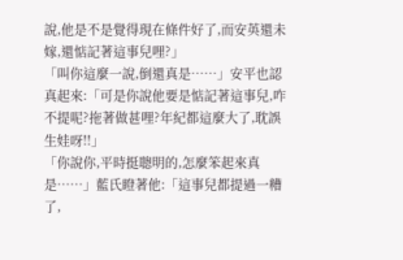說,他是不是覺得現在條件好了,而安英還未嫁,還惦記著這事兒哩?」
「叫你這麼一說,倒還真是……」安平也認真起來:「可是你說他要是惦記著這事兒,咋不提呢?拖著做甚哩?年紀都這麼大了,耽誤生娃呀!!」
「你說你,平時挺聰明的,怎麼笨起來真是……」藍氏瞪著他:「這事兒都提過一糟了,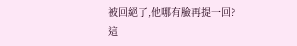被回絕了,他哪有臉再提一回?這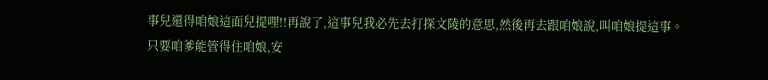事兒還得咱娘這面兒提哩!!再說了,這事兒我必先去打探文陵的意思,然後再去跟咱娘說,叫咱娘提這事。
只要咱爹能管得住咱娘,安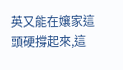英又能在孃家這頭硬撐起來,這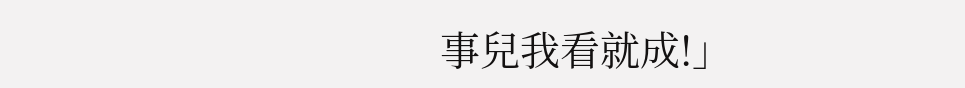事兒我看就成!」